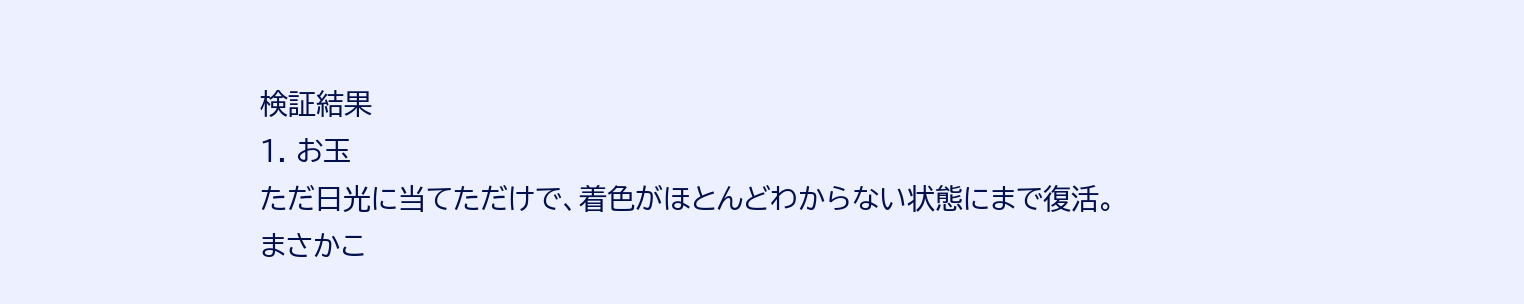検証結果
1. お玉
ただ日光に当てただけで、着色がほとんどわからない状態にまで復活。まさかこ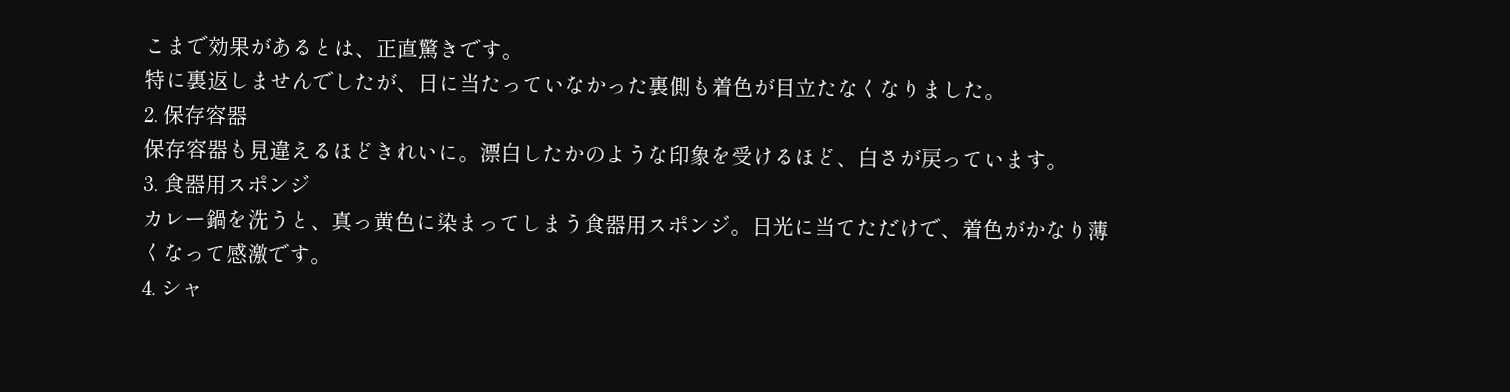こまで効果があるとは、正直驚きです。
特に裏返しませんでしたが、日に当たっていなかった裏側も着色が目立たなくなりました。
2. 保存容器
保存容器も見違えるほどきれいに。漂白したかのような印象を受けるほど、白さが戻っています。
3. 食器用スポンジ
カレー鍋を洗うと、真っ黄色に染まってしまう食器用スポンジ。日光に当てただけで、着色がかなり薄くなって感激です。
4. シャ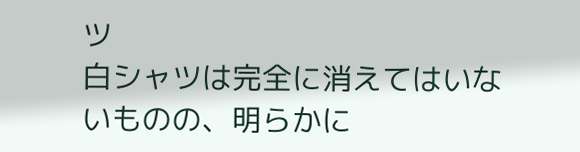ツ
白シャツは完全に消えてはいないものの、明らかに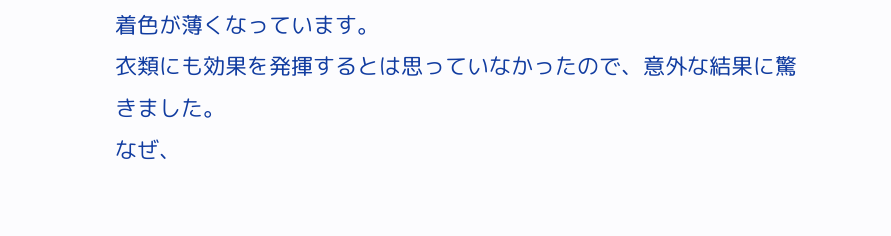着色が薄くなっています。
衣類にも効果を発揮するとは思っていなかったので、意外な結果に驚きました。
なぜ、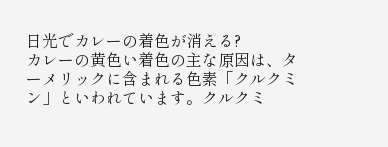日光でカレーの着色が消える?
カレーの黄色い着色の主な原因は、ターメリックに含まれる色素「クルクミン」といわれています。クルクミ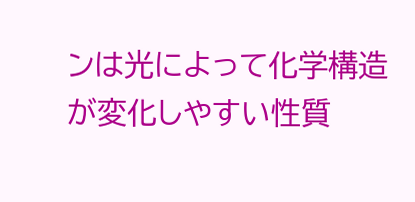ンは光によって化学構造が変化しやすい性質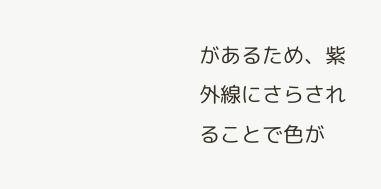があるため、紫外線にさらされることで色が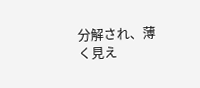分解され、薄く見え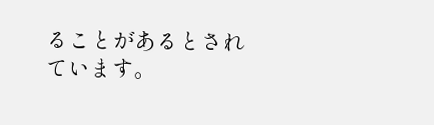ることがあるとされています。